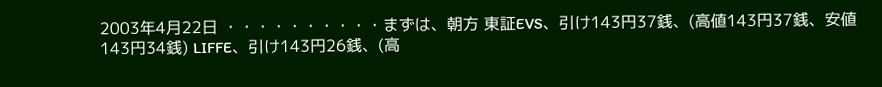2003年4月22日 ・・・・・・・・・・まずは、朝方 東証EVS、引け143円37銭、(高値143円37銭、安値143円34銭) LIFFE、引け143円26銭、(高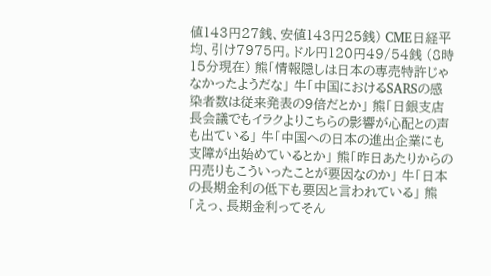値143円27銭、安値143円25銭) CME日経平均、引け7975円。ドル円120円49/54銭 (8時15分現在) 熊「情報隠しは日本の専売特許じゃなかったようだな」 牛「中国におけるSARSの感染者数は従来発表の9倍だとか」 熊「日銀支店長会議でもイラクよりこちらの影響が心配との声も出ている」 牛「中国への日本の進出企業にも支障が出始めているとか」 熊「昨日あたりからの円売りもこういったことが要因なのか」 牛「日本の長期金利の低下も要因と言われている」 熊「えっ、長期金利ってそん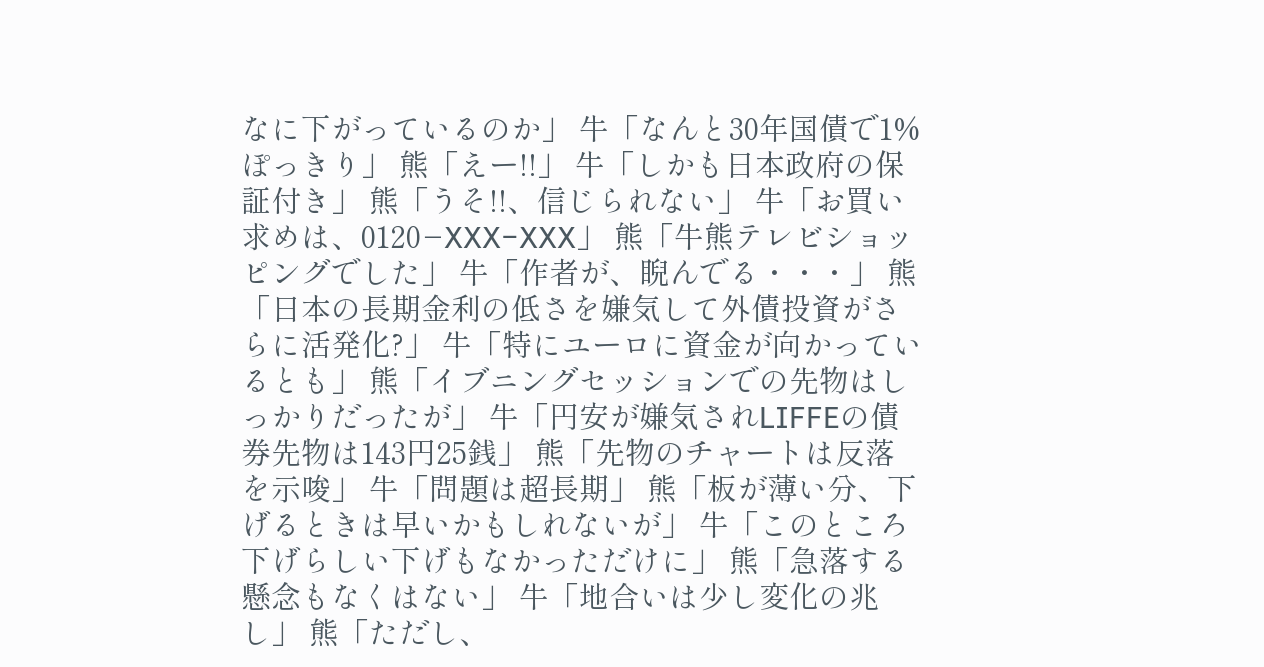なに下がっているのか」 牛「なんと30年国債で1%ぽっきり」 熊「えー!!」 牛「しかも日本政府の保証付き」 熊「うそ!!、信じられない」 牛「お買い求めは、0120−XXX−XXX」 熊「牛熊テレビショッピングでした」 牛「作者が、睨んでる・・・」 熊「日本の長期金利の低さを嫌気して外債投資がさらに活発化?」 牛「特にユーロに資金が向かっているとも」 熊「イブニングセッションでの先物はしっかりだったが」 牛「円安が嫌気されLIFFEの債券先物は143円25銭」 熊「先物のチャートは反落を示唆」 牛「問題は超長期」 熊「板が薄い分、下げるときは早いかもしれないが」 牛「このところ下げらしい下げもなかっただけに」 熊「急落する懸念もなくはない」 牛「地合いは少し変化の兆し」 熊「ただし、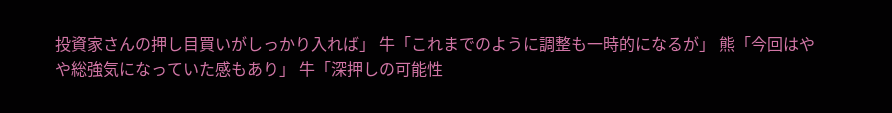投資家さんの押し目買いがしっかり入れば」 牛「これまでのように調整も一時的になるが」 熊「今回はやや総強気になっていた感もあり」 牛「深押しの可能性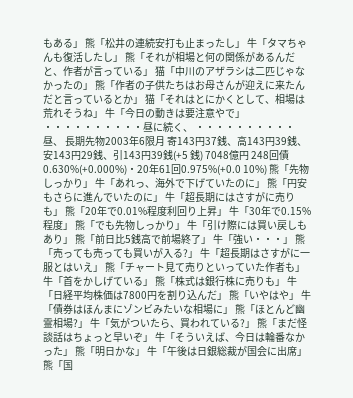もある」 熊「松井の連続安打も止まったし」 牛「タマちゃんも復活したし」 熊「それが相場と何の関係があるんだと、作者が言っている」 猫「中川のアザラシは二匹じゃなかったの」 熊「作者の子供たちはお母さんが迎えに来たんだと言っているとか」 猫「それはとにかくとして、相場は荒れそうね」 牛「今日の動きは要注意やで」 ・・・・・・・・・・昼に続く、 ・・・・・・・・・・昼、 長期先物2003年6限月 寄143円37銭、高143円39銭、安143円29銭、引143円39銭(+5 銭) 7048億円 248回債0.630%(+0.000%)・20年61回0.975%(+0.0 10%) 熊「先物しっかり」 牛「あれっ、海外で下げていたのに」 熊「円安もさらに進んでいたのに」 牛「超長期にはさすがに売りも」 熊「20年で0.01%程度利回り上昇」 牛「30年で0.15%程度」 熊「でも先物しっかり」 牛「引け際には買い戻しもあり」 熊「前日比5銭高で前場終了」 牛「強い・・・」 熊「売っても売っても買いが入る?」 牛「超長期はさすがに一服とはいえ」 熊「チャート見て売りといっていた作者も」 牛「首をかしげている」 熊「株式は銀行株に売りも」 牛「日経平均株価は7800円を割り込んだ」 熊「いやはや」 牛「債券はほんまにゾンビみたいな相場に」 熊「ほとんど幽霊相場?」 牛「気がついたら、買われている?」 熊「まだ怪談話はちょっと早いぞ」 牛「そういえば、今日は輪番なかった」 熊「明日かな」 牛「午後は日銀総裁が国会に出席」 熊「国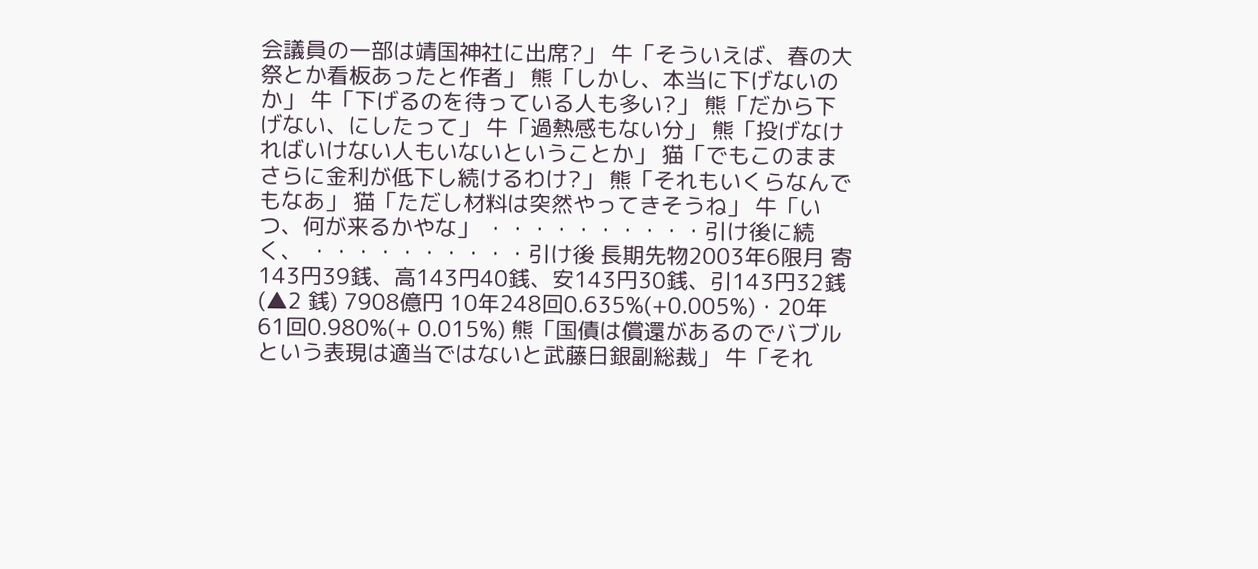会議員の一部は靖国神社に出席?」 牛「そういえば、春の大祭とか看板あったと作者」 熊「しかし、本当に下げないのか」 牛「下げるのを待っている人も多い?」 熊「だから下げない、にしたって」 牛「過熱感もない分」 熊「投げなければいけない人もいないということか」 猫「でもこのままさらに金利が低下し続けるわけ?」 熊「それもいくらなんでもなあ」 猫「ただし材料は突然やってきそうね」 牛「いつ、何が来るかやな」 ・・・・・・・・・・引け後に続く、 ・・・・・・・・・・引け後 長期先物2003年6限月 寄143円39銭、高143円40銭、安143円30銭、引143円32銭(▲2 銭) 7908億円 10年248回0.635%(+0.005%)・20年61回0.980%(+ 0.015%) 熊「国債は償還があるのでバブルという表現は適当ではないと武藤日銀副総裁」 牛「それ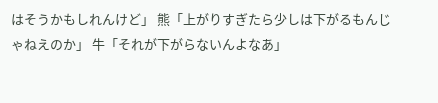はそうかもしれんけど」 熊「上がりすぎたら少しは下がるもんじゃねえのか」 牛「それが下がらないんよなあ」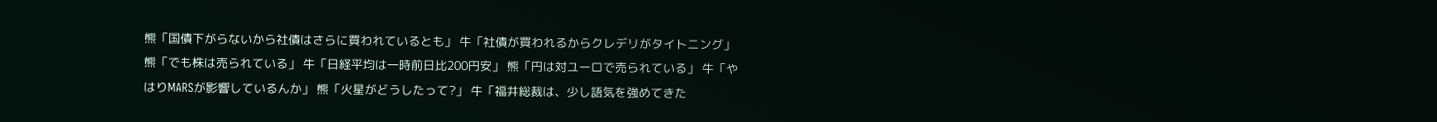熊「国債下がらないから社債はさらに買われているとも」 牛「社債が買われるからクレデリがタイトニング」 熊「でも株は売られている」 牛「日経平均は一時前日比200円安」 熊「円は対ユーロで売られている」 牛「やはりMARSが影響しているんか」 熊「火星がどうしたって?」 牛「福井総裁は、少し語気を強めてきた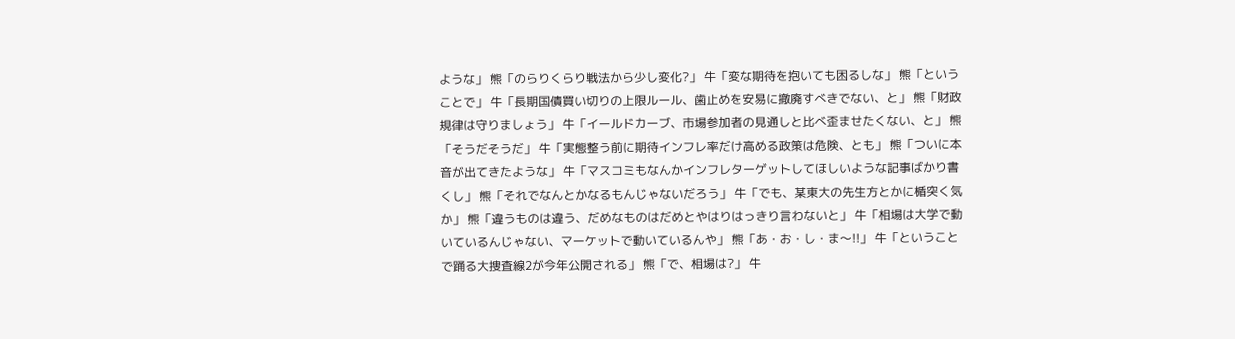ような」 熊「のらりくらり戦法から少し変化?」 牛「変な期待を抱いても困るしな」 熊「ということで」 牛「長期国債買い切りの上限ルール、歯止めを安易に撤廃すべきでない、と」 熊「財政規律は守りましょう」 牛「イールドカーブ、市場参加者の見通しと比べ歪ませたくない、と」 熊「そうだそうだ」 牛「実態整う前に期待インフレ率だけ高める政策は危険、とも」 熊「ついに本音が出てきたような」 牛「マスコミもなんかインフレターゲットしてほしいような記事ばかり書くし」 熊「それでなんとかなるもんじゃないだろう」 牛「でも、某東大の先生方とかに楯突く気か」 熊「違うものは違う、だめなものはだめとやはりはっきり言わないと」 牛「相場は大学で動いているんじゃない、マーケットで動いているんや」 熊「あ・お・し・ま〜!!」 牛「ということで踊る大捜査線2が今年公開される」 熊「で、相場は?」 牛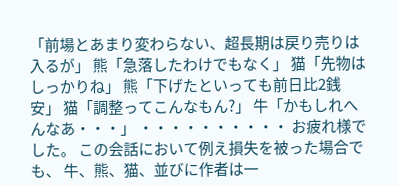「前場とあまり変わらない、超長期は戻り売りは入るが」 熊「急落したわけでもなく」 猫「先物はしっかりね」 熊「下げたといっても前日比2銭安」 猫「調整ってこんなもん?」 牛「かもしれへんなあ・・・」 ・・・・・・・・・・ お疲れ様でした。 この会話において例え損失を被った場合でも、 牛、熊、猫、並びに作者は一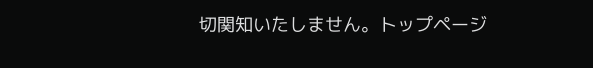切関知いたしません。トップページ